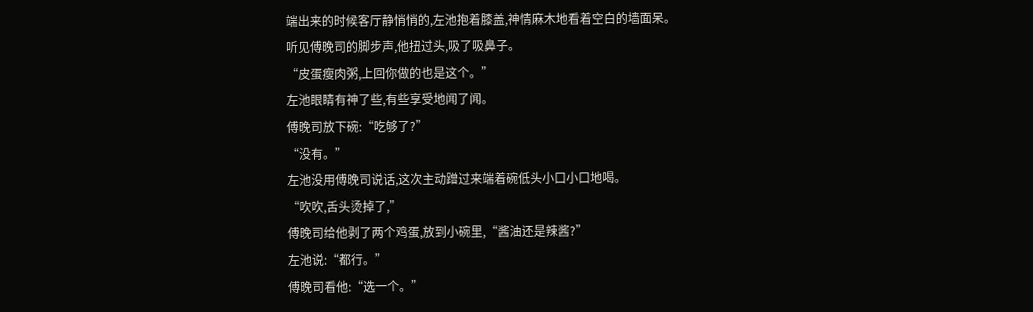端出来的时候客厅静悄悄的,左池抱着膝盖,神情麻木地看着空白的墙面呆。
听见傅晚司的脚步声,他扭过头,吸了吸鼻子。
“皮蛋瘦肉粥,上回你做的也是这个。”
左池眼睛有神了些,有些享受地闻了闻。
傅晚司放下碗:“吃够了?”
“没有。”
左池没用傅晚司说话,这次主动蹭过来端着碗低头小口小口地喝。
“吹吹,舌头烫掉了,”
傅晚司给他剥了两个鸡蛋,放到小碗里,“酱油还是辣酱?”
左池说:“都行。”
傅晚司看他:“选一个。”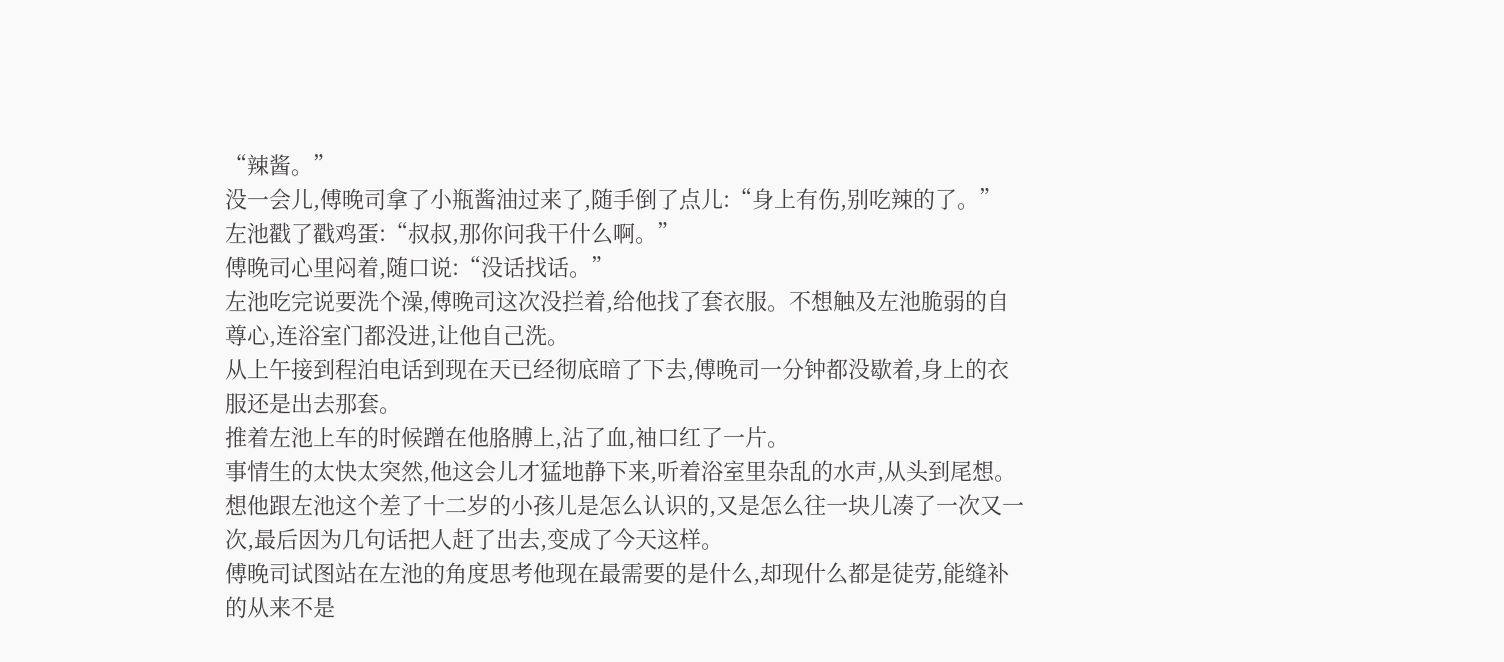“辣酱。”
没一会儿,傅晚司拿了小瓶酱油过来了,随手倒了点儿:“身上有伤,别吃辣的了。”
左池戳了戳鸡蛋:“叔叔,那你问我干什么啊。”
傅晚司心里闷着,随口说:“没话找话。”
左池吃完说要洗个澡,傅晚司这次没拦着,给他找了套衣服。不想触及左池脆弱的自尊心,连浴室门都没进,让他自己洗。
从上午接到程泊电话到现在天已经彻底暗了下去,傅晚司一分钟都没歇着,身上的衣服还是出去那套。
推着左池上车的时候蹭在他胳膊上,沾了血,袖口红了一片。
事情生的太快太突然,他这会儿才猛地静下来,听着浴室里杂乱的水声,从头到尾想。
想他跟左池这个差了十二岁的小孩儿是怎么认识的,又是怎么往一块儿凑了一次又一次,最后因为几句话把人赶了出去,变成了今天这样。
傅晚司试图站在左池的角度思考他现在最需要的是什么,却现什么都是徒劳,能缝补的从来不是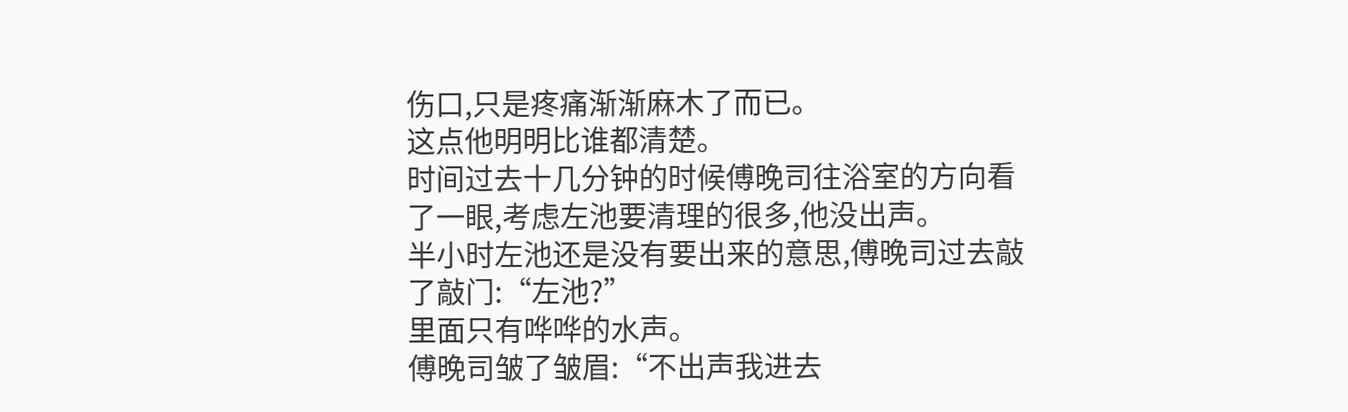伤口,只是疼痛渐渐麻木了而已。
这点他明明比谁都清楚。
时间过去十几分钟的时候傅晚司往浴室的方向看了一眼,考虑左池要清理的很多,他没出声。
半小时左池还是没有要出来的意思,傅晚司过去敲了敲门:“左池?”
里面只有哗哗的水声。
傅晚司皱了皱眉:“不出声我进去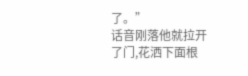了。”
话音刚落他就拉开了门,花洒下面根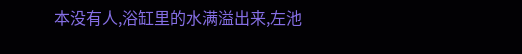本没有人,浴缸里的水满溢出来,左池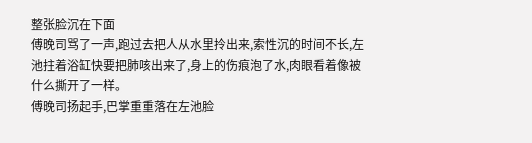整张脸沉在下面
傅晚司骂了一声,跑过去把人从水里拎出来,索性沉的时间不长,左池拄着浴缸快要把肺咳出来了,身上的伤痕泡了水,肉眼看着像被什么撕开了一样。
傅晚司扬起手,巴掌重重落在左池脸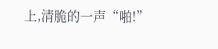上,清脆的一声“啪!”